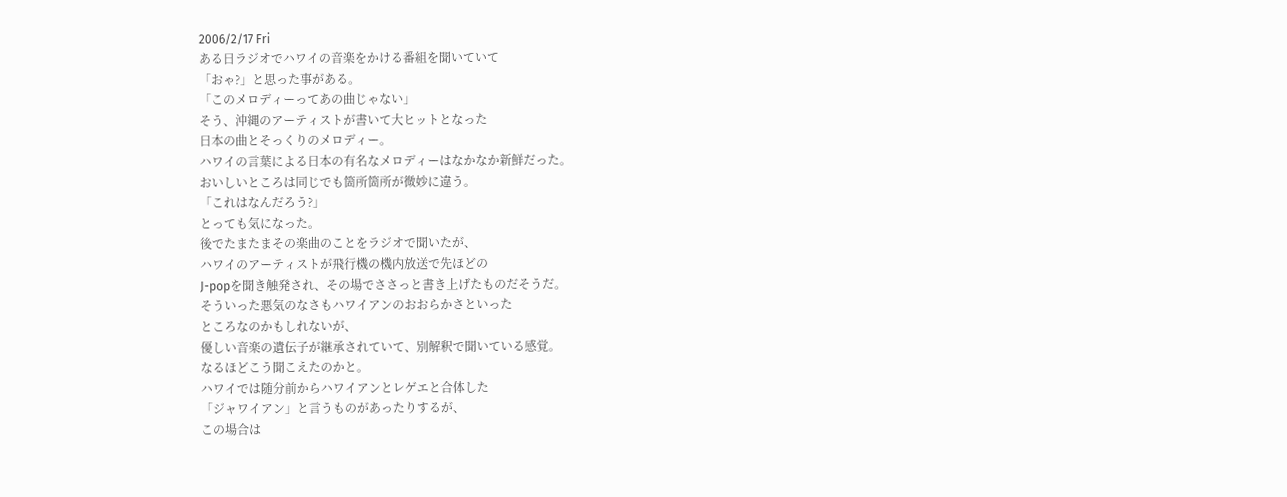2006/2/17 Fri
ある日ラジオでハワイの音楽をかける番組を聞いていて
「おゃ?」と思った事がある。
「このメロディーってあの曲じゃない」
そう、沖縄のアーティストが書いて大ヒットとなった
日本の曲とそっくりのメロディー。
ハワイの言葉による日本の有名なメロディーはなかなか新鮮だった。
おいしいところは同じでも箇所箇所が微妙に違う。
「これはなんだろう?」
とっても気になった。
後でたまたまその楽曲のことをラジオで聞いたが、
ハワイのアーティストが飛行機の機内放送で先ほどの
J-popを聞き触発され、その場でささっと書き上げたものだそうだ。
そういった悪気のなさもハワイアンのおおらかさといった
ところなのかもしれないが、
優しい音楽の遺伝子が継承されていて、別解釈で聞いている感覚。
なるほどこう聞こえたのかと。
ハワイでは随分前からハワイアンとレゲエと合体した
「ジャワイアン」と言うものがあったりするが、
この場合は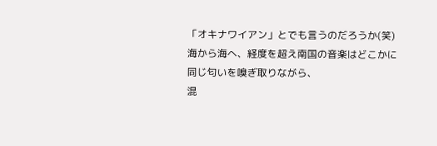「オキナワイアン」とでも言うのだろうか(笑)
海から海へ、経度を超え南国の音楽はどこかに同じ匂いを嗅ぎ取りながら、
混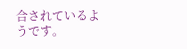合されているようです。